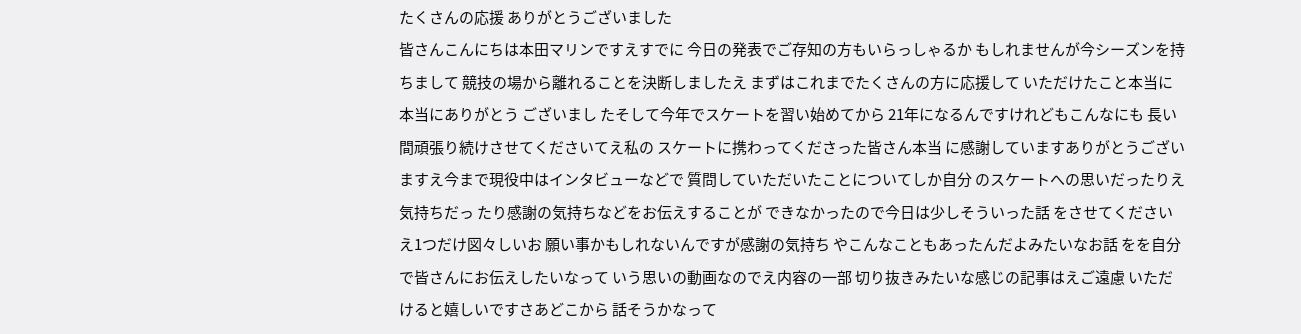たくさんの応援 ありがとうございました
皆さんこんにちは本田マリンですえすでに 今日の発表でご存知の方もいらっしゃるか もしれませんが今シーズンを持ちまして 競技の場から離れることを決断しましたえ まずはこれまでたくさんの方に応援して いただけたこと本当に本当にありがとう ございまし たそして今年でスケートを習い始めてから 21年になるんですけれどもこんなにも 長い間頑張り続けさせてくださいてえ私の スケートに携わってくださった皆さん本当 に感謝していますありがとうござい ますえ今まで現役中はインタビューなどで 質問していただいたことについてしか自分 のスケートへの思いだったりえ気持ちだっ たり感謝の気持ちなどをお伝えすることが できなかったので今日は少しそういった話 をさせてくださいえ1つだけ図々しいお 願い事かもしれないんですが感謝の気持ち やこんなこともあったんだよみたいなお話 をを自分で皆さんにお伝えしたいなって いう思いの動画なのでえ内容の一部 切り抜きみたいな感じの記事はえご遠慮 いただけると嬉しいですさあどこから 話そうかなって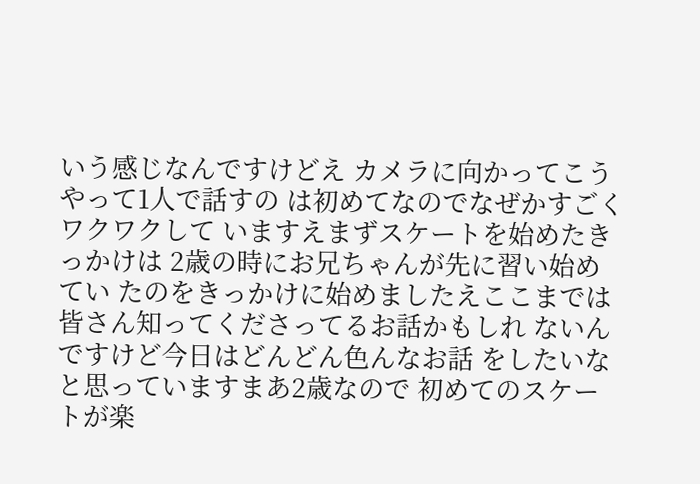いう感じなんですけどえ カメラに向かってこうやって1人で話すの は初めてなのでなぜかすごくワクワクして いますえまずスケートを始めたきっかけは 2歳の時にお兄ちゃんが先に習い始めてい たのをきっかけに始めましたえここまでは 皆さん知ってくださってるお話かもしれ ないんですけど今日はどんどん色んなお話 をしたいなと思っていますまあ2歳なので 初めてのスケートが楽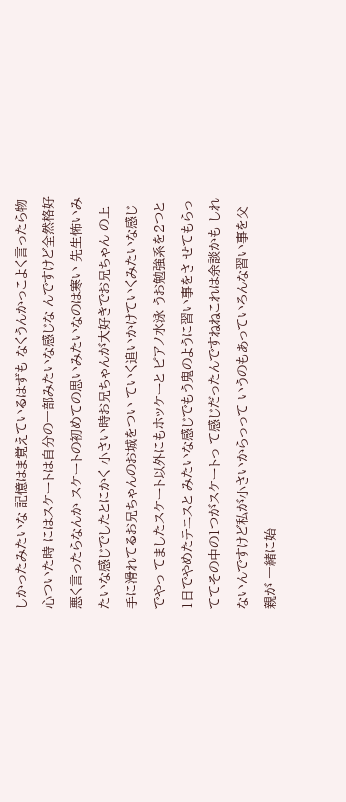しかったみたいな 記憶はま覚えているはずも なくうんかっこよく言ったら物心ついた時 にはスケートは自分の一部みたいな感じな んですけど全然格好悪く言ったらなんか スケートの初めての思いみたいなのは寒い 先生怖いみたいな感じでしたとにかく 小さい時お兄ちゃんが大好きでお兄ちゃん の上手に滑れてるお兄ちゃんのお城をつい ていく追いかけていくみたいな感じでやっ てましたスケート以外にもホッケーと ピアノ水泳 うお勉強系を2つと1日でやめたテニスと みたいな感じでもう鬼のように習い事をさ せてもらっててその中の1つがスケートっ て感じだったんですねねこれは余談かも しれないんですけど私が小さいからっって いうのもあっていろんな習い事を父親が 一緒に始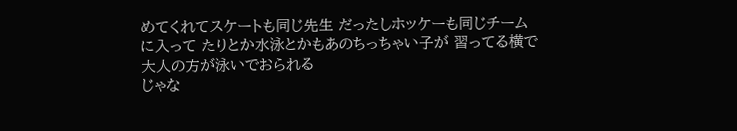めてくれてスケートも同じ先生 だったしホッケーも同じチームに入って たりとか水泳とかもあのちっちゃい子が 習ってる横で大人の方が泳いでおられる
じゃな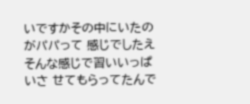いですかその中にいたのがパパって 感じでしたえそんな感じで習いいっぱいさ せてもらってたんで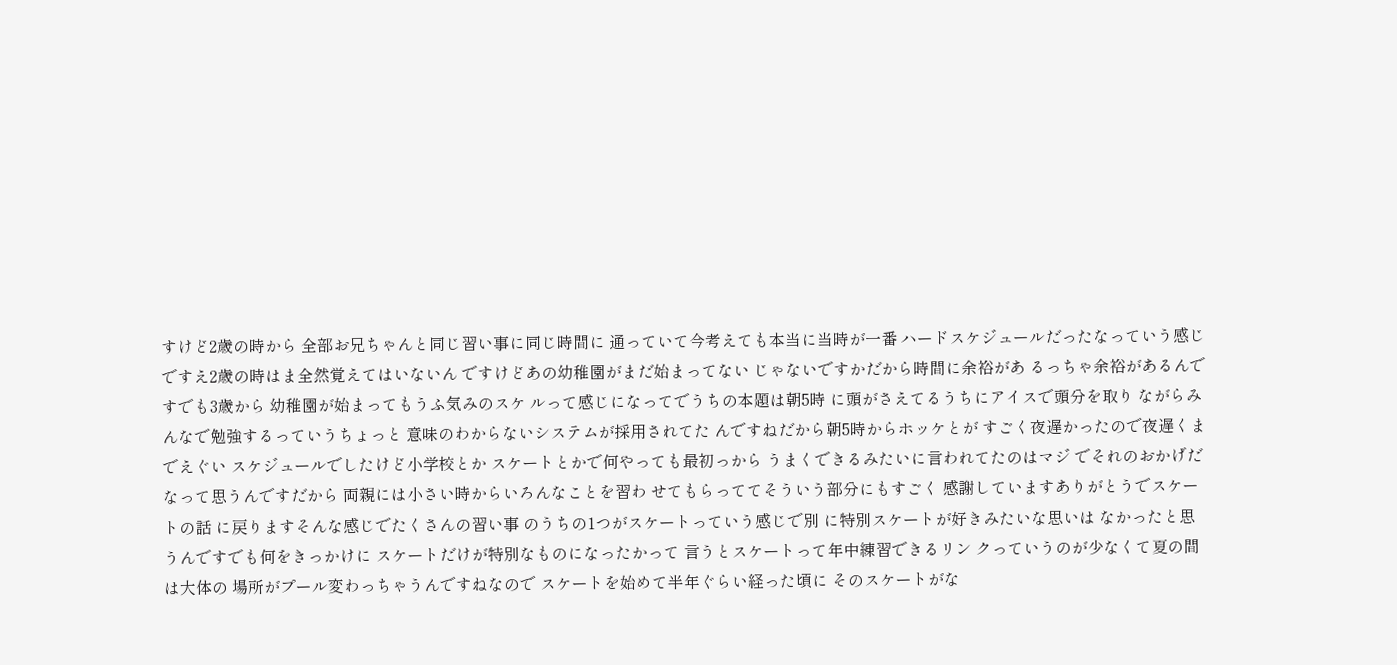すけど2歳の時から 全部お兄ちゃんと同じ習い事に同じ時間に 通っていて今考えても本当に当時が一番 ハードスケジュールだったなっていう感じ ですえ2歳の時はま全然覚えてはいないん ですけどあの幼稚園がまだ始まってない じゃないですかだから時間に余裕があ るっちゃ余裕があるんですでも3歳から 幼稚園が始まってもうふ気みのスケ ルって感じになってでうちの本題は朝5時 に頭がさえてるうちにアイスで頭分を取り ながらみんなで勉強するっていうちょっと 意味のわからないシステムが採用されてた んですねだから朝5時からホッケとが すごく夜遅かったので夜遅くまでえぐい スケジュールでしたけど小学校とか スケートとかで何やっても最初っから うまくできるみたいに言われてたのはマジ でそれのおかげだなって思うんですだから 両親には小さい時からいろんなことを習わ せてもらっててそういう部分にもすごく 感謝していますありがとうでスケートの話 に戻りますそんな感じでたくさんの習い事 のうちの1つがスケートっていう感じで別 に特別スケートが好きみたいな思いは なかったと思うんですでも何をきっかけに スケートだけが特別なものになったかって 言うとスケートって年中練習できるリン クっていうのが少なくて夏の間は大体の 場所がプール変わっちゃうんですねなので スケートを始めて半年ぐらい経った頃に そのスケートがな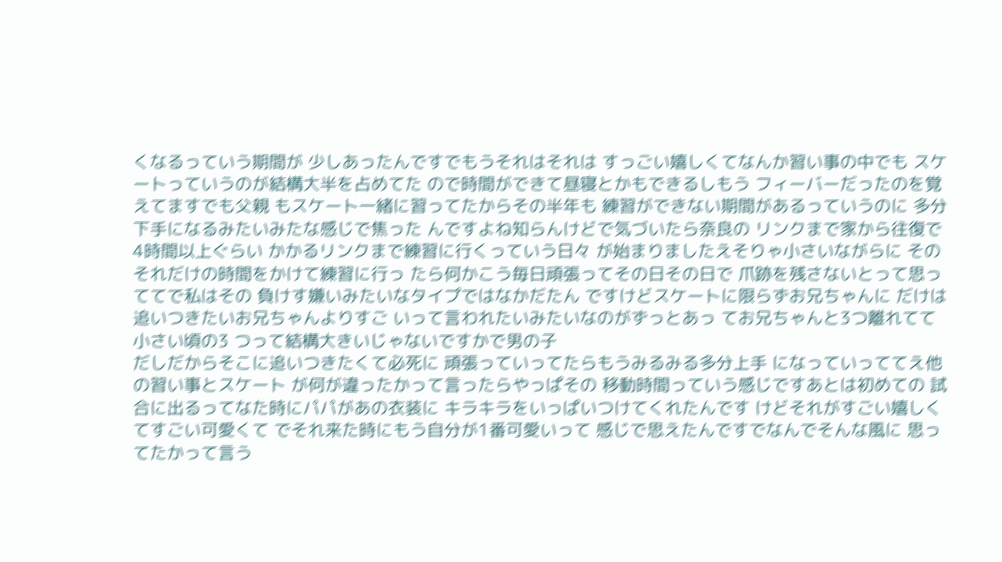くなるっていう期間が 少しあったんですでもうそれはそれは すっごい嬉しくてなんか習い事の中でも スケートっていうのが結構大半を占めてた ので時間ができて昼寝とかもできるしもう フィーバーだったのを覚えてますでも父親 もスケート一緒に習ってたからその半年も 練習ができない期間があるっていうのに 多分下手になるみたいみたな感じで焦った んですよね知らんけどで気づいたら奈良の リンクまで家から往復で4時間以上ぐらい かかるリンクまで練習に行くっていう日々 が始まりましたえそりゃ小さいながらに そのそれだけの時間をかけて練習に行っ たら何かこう毎日頑張ってその日その日で 爪跡を残さないとって思っててで私はその 負けす嫌いみたいなタイプではなかだたん ですけどスケートに限らずお兄ちゃんに だけは追いつきたいお兄ちゃんよりすご いって言われたいみたいなのがずっとあっ てお兄ちゃんと3つ離れてて小さい頃の3 つって結構大きいじゃないですかで男の子
だしだからそこに追いつきたくて必死に 頑張っていってたらもうみるみる多分上手 になっていっててえ他の習い事とスケート が何が違ったかって言ったらやっぱその 移動時間っていう感じですあとは初めての 試合に出るってなた時にパパがあの衣装に キラキラをいっぱいつけてくれたんです けどそれがすごい嬉しくてすごい可愛くて でそれ来た時にもう自分が1番可愛いって 感じで思えたんですでなんでそんな風に 思ってたかって言う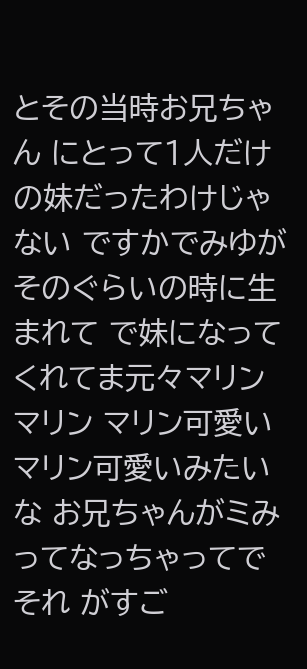とその当時お兄ちゃん にとって1人だけの妹だったわけじゃない ですかでみゆがそのぐらいの時に生まれて で妹になってくれてま元々マリンマリン マリン可愛いマリン可愛いみたいな お兄ちゃんがミみってなっちゃってでそれ がすご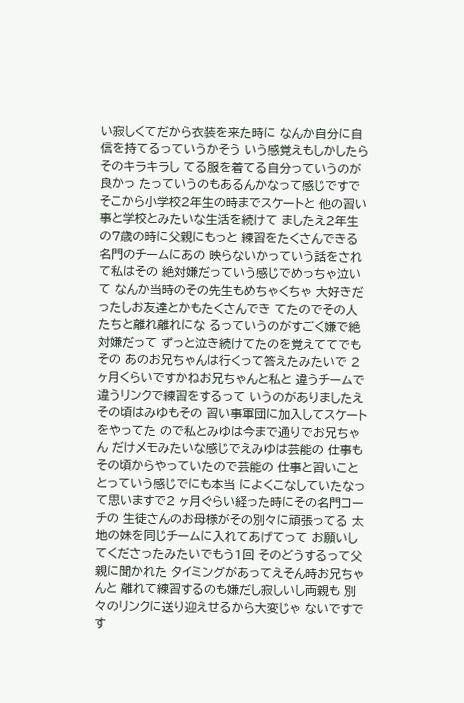い寂しくてだから衣装を来た時に なんか自分に自信を持てるっていうかそう いう感覚えもしかしたらそのキラキラし てる服を着てる自分っていうのが良かっ たっていうのもあるんかなって感じですで そこから小学校2年生の時までスケートと 他の習い事と学校とみたいな生活を続けて ましたえ2年生の7歳の時に父親にもっと 練習をたくさんできる名門のチームにあの 映らないかっていう話をされて私はその 絶対嫌だっていう感じでめっちゃ泣いて なんか当時のその先生もめちゃくちゃ 大好きだったしお友達とかもたくさんでき てたのでその人たちと離れ離れにな るっていうのがすごく嫌で絶対嫌だって ずっと泣き続けてたのを覚えててでもその あのお兄ちゃんは行くって答えたみたいで 2ヶ月くらいですかねお兄ちゃんと私と 違うチームで違うリンクで練習をするって いうのがありましたえその頃はみゆもその 習い事軍団に加入してスケートをやってた ので私とみゆは今まで通りでお兄ちゃん だけメモみたいな感じでえみゆは芸能の 仕事もその頃からやっていたので芸能の 仕事と習いこととっていう感じでにも本当 によくこなしていたなって思いますで2 ヶ月ぐらい経った時にその名門コーチの 生徒さんのお母様がその別々に頑張ってる 太地の妹を同じチームに入れてあげてって お願いしてくださったみたいでもう1回 そのどうするって父親に聞かれた タイミングがあってえそん時お兄ちゃんと 離れて練習するのも嫌だし寂しいし両親も 別々のリンクに送り迎えせるから大変じゃ ないですです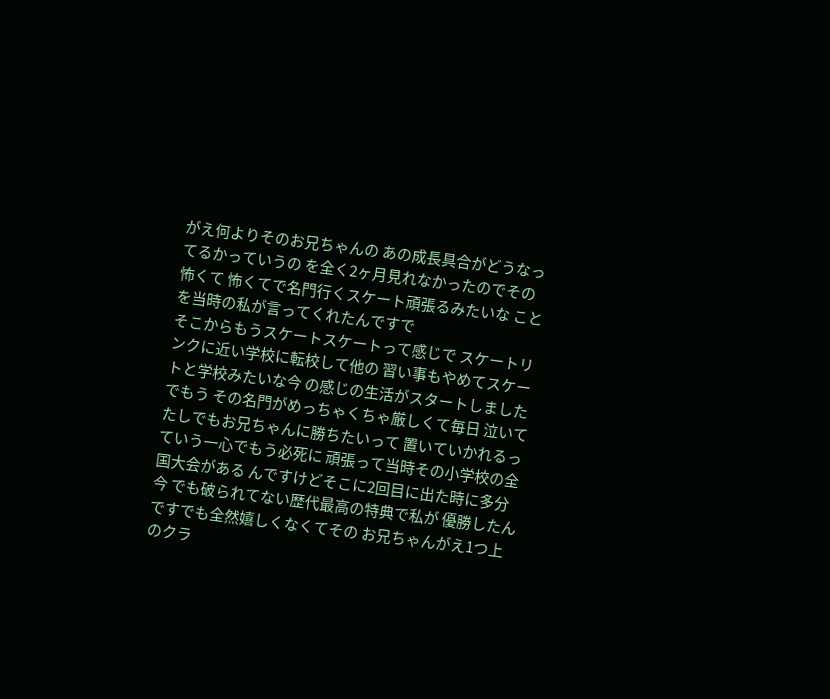がえ何よりそのお兄ちゃんの あの成長具合がどうなってるかっていうの を全く2ヶ月見れなかったのでその怖くて 怖くてで名門行くスケート頑張るみたいな ことを当時の私が言ってくれたんですで
そこからもうスケートスケートって感じで スケートリンクに近い学校に転校して他の 習い事もやめてスケートと学校みたいな今 の感じの生活がスタートしましたでもう その名門がめっちゃくちゃ厳しくて毎日 泣いてたしでもお兄ちゃんに勝ちたいって 置いていかれるっていう一心でもう必死に 頑張って当時その小学校の全国大会がある んですけどそこに2回目に出た時に多分今 でも破られてない歴代最高の特典で私が 優勝したんですでも全然嬉しくなくてその お兄ちゃんがえ1つ上のクラ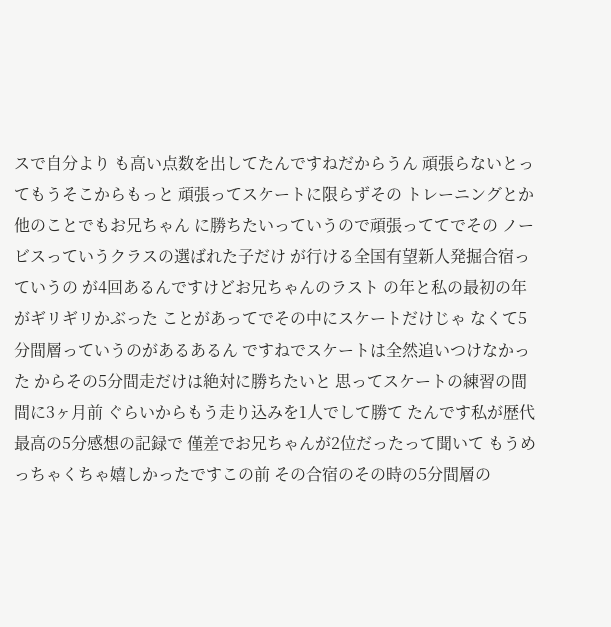スで自分より も高い点数を出してたんですねだからうん 頑張らないとってもうそこからもっと 頑張ってスケートに限らずその トレーニングとか他のことでもお兄ちゃん に勝ちたいっていうので頑張っててでその ノービスっていうクラスの選ばれた子だけ が行ける全国有望新人発掘合宿っていうの が4回あるんですけどお兄ちゃんのラスト の年と私の最初の年がギリギリかぶった ことがあってでその中にスケートだけじゃ なくて5分間層っていうのがあるあるん ですねでスケートは全然追いつけなかった からその5分間走だけは絶対に勝ちたいと 思ってスケートの練習の間間に3ヶ月前 ぐらいからもう走り込みを1人でして勝て たんです私が歴代最高の5分感想の記録で 僅差でお兄ちゃんが2位だったって聞いて もうめっちゃくちゃ嬉しかったですこの前 その合宿のその時の5分間層の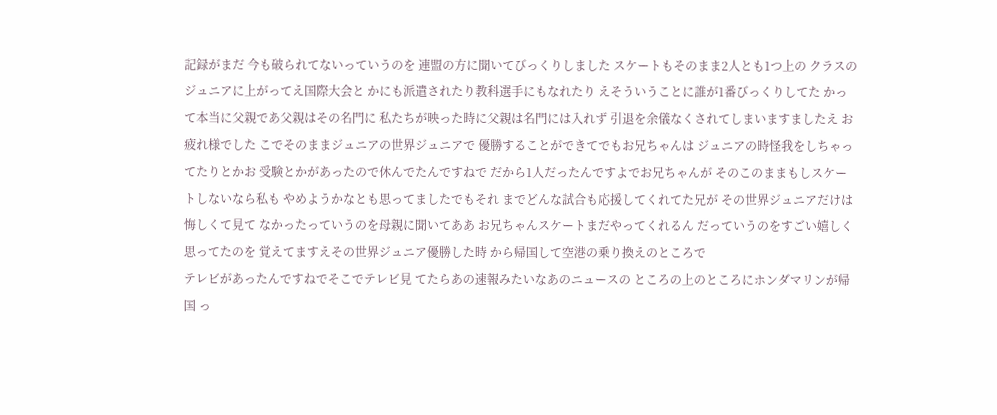記録がまだ 今も破られてないっていうのを 連盟の方に聞いてびっくりしました スケートもそのまま2人とも1つ上の クラスのジュニアに上がってえ国際大会と かにも派遣されたり教科選手にもなれたり えそういうことに誰が1番びっくりしてた かって本当に父親であ父親はその名門に 私たちが映った時に父親は名門には入れず 引退を余儀なくされてしまいますましたえ お疲れ様でした こでそのままジュニアの世界ジュニアで 優勝することができてでもお兄ちゃんは ジュニアの時怪我をしちゃってたりとかお 受験とかがあったので休んでたんですねで だから1人だったんですよでお兄ちゃんが そのこのままもしスケートしないなら私も やめようかなとも思ってましたでもそれ までどんな試合も応援してくれてた兄が その世界ジュニアだけは悔しくて見て なかったっていうのを母親に聞いてああ お兄ちゃんスケートまだやってくれるん だっていうのをすごい嬉しく思ってたのを 覚えてますえその世界ジュニア優勝した時 から帰国して空港の乗り換えのところで
テレビがあったんですねでそこでテレビ見 てたらあの速報みたいなあのニュースの ところの上のところにホンダマリンが帰国 っ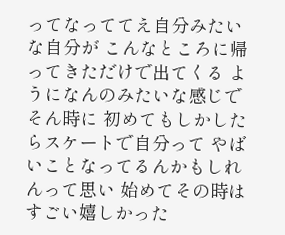ってなっててえ自分みたいな自分が こんなところに帰ってきただけで出てくる ようになんのみたいな感じでそん時に 初めてもしかしたらスケートで自分って やばいことなってるんかもしれんって思い 始めてその時はすごい嬉しかった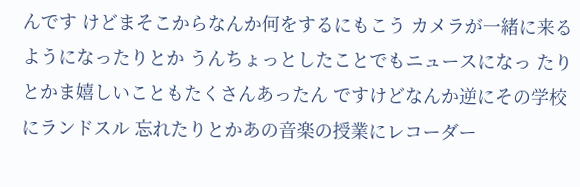んです けどまそこからなんか何をするにもこう カメラが一緒に来るようになったりとか うんちょっとしたことでもニュースになっ たりとかま嬉しいこともたくさんあったん ですけどなんか逆にその学校にランドスル 忘れたりとかあの音楽の授業にレコーダー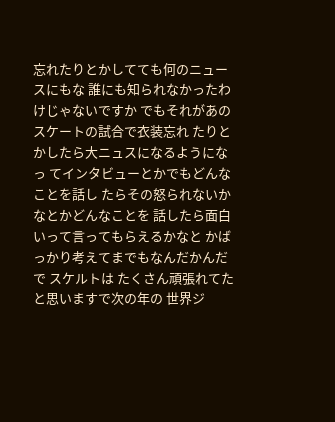忘れたりとかしてても何のニュースにもな 誰にも知られなかったわけじゃないですか でもそれがあのスケートの試合で衣装忘れ たりとかしたら大ニュスになるようになっ てインタビューとかでもどんなことを話し たらその怒られないかなとかどんなことを 話したら面白いって言ってもらえるかなと かばっかり考えてまでもなんだかんだで スケルトは たくさん頑張れてたと思いますで次の年の 世界ジ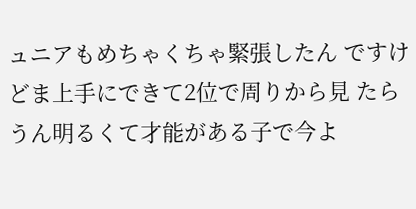ュニアもめちゃくちゃ緊張したん ですけどま上手にできて2位で周りから見 たらうん明るくて才能がある子で今よ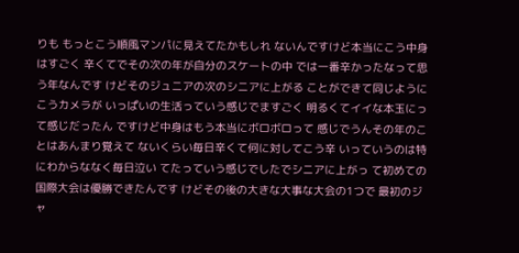りも もっとこう順風マンパに見えてたかもしれ ないんですけど本当にこう中身はすごく 辛くてでその次の年が自分のスケートの中 では一番辛かったなって思う年なんです けどそのジュニアの次のシニアに上がる ことができて同じようにこうカメラが いっぱいの生活っていう感じでますごく 明るくてイイな本玉にって感じだったん ですけど中身はもう本当にボロボロって 感じでうんその年のことはあんまり覚えて ないくらい毎日辛くて何に対してこう辛 いっていうのは特にわからななく毎日泣い てたっていう感じでしたでシニアに上がっ て初めての国際大会は優勝できたんです けどその後の大きな大事な大会の1つで 最初のジャ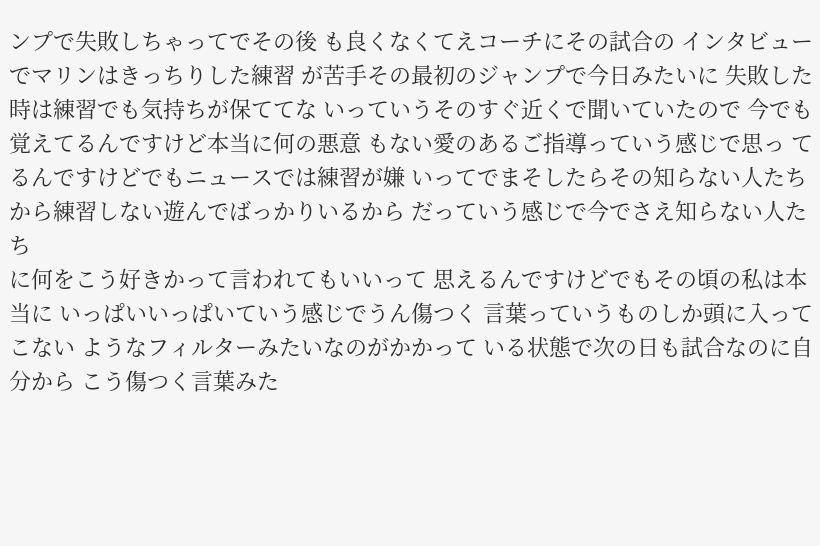ンプで失敗しちゃってでその後 も良くなくてえコーチにその試合の インタビューでマリンはきっちりした練習 が苦手その最初のジャンプで今日みたいに 失敗した時は練習でも気持ちが保ててな いっていうそのすぐ近くで聞いていたので 今でも覚えてるんですけど本当に何の悪意 もない愛のあるご指導っていう感じで思っ てるんですけどでもニュースでは練習が嫌 いってでまそしたらその知らない人たち から練習しない遊んでばっかりいるから だっていう感じで今でさえ知らない人たち
に何をこう好きかって言われてもいいって 思えるんですけどでもその頃の私は本当に いっぱいいっぱいていう感じでうん傷つく 言葉っていうものしか頭に入ってこない ようなフィルターみたいなのがかかって いる状態で次の日も試合なのに自分から こう傷つく言葉みた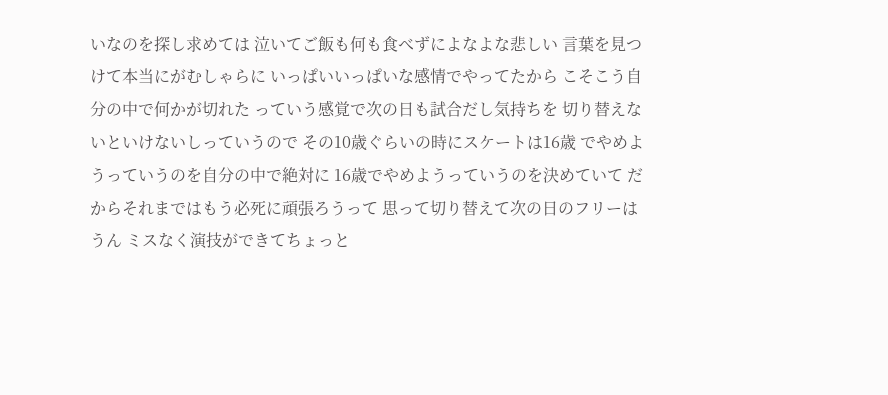いなのを探し求めては 泣いてご飯も何も食べずによなよな悲しい 言葉を見つけて本当にがむしゃらに いっぱいいっぱいな感情でやってたから こそこう自分の中で何かが切れた っていう感覚で次の日も試合だし気持ちを 切り替えないといけないしっていうので その10歳ぐらいの時にスケートは16歳 でやめようっていうのを自分の中で絶対に 16歳でやめようっていうのを決めていて だからそれまではもう必死に頑張ろうって 思って切り替えて次の日のフリーはうん ミスなく演技ができてちょっと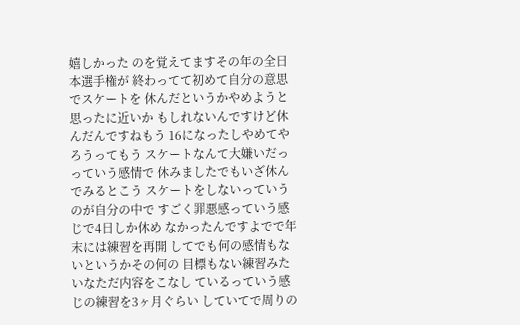嬉しかった のを覚えてますその年の全日本選手権が 終わってて初めて自分の意思でスケートを 休んだというかやめようと思ったに近いか もしれないんですけど休んだんですねもう 16になったしやめてやろうってもう スケートなんて大嫌いだっっていう感情で 休みましたでもいざ休んでみるとこう スケートをしないっていうのが自分の中で すごく罪悪感っていう感じで4日しか休め なかったんですよでで年末には練習を再開 してでも何の感情もないというかその何の 目標もない練習みたいなただ内容をこなし ているっていう感じの練習を3ヶ月ぐらい していてで周りの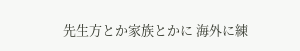先生方とか家族とかに 海外に練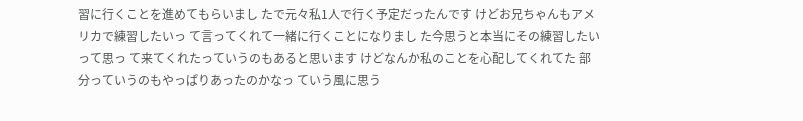習に行くことを進めてもらいまし たで元々私1人で行く予定だったんです けどお兄ちゃんもアメリカで練習したいっ て言ってくれて一緒に行くことになりまし た今思うと本当にその練習したいって思っ て来てくれたっていうのもあると思います けどなんか私のことを心配してくれてた 部分っていうのもやっぱりあったのかなっ ていう風に思う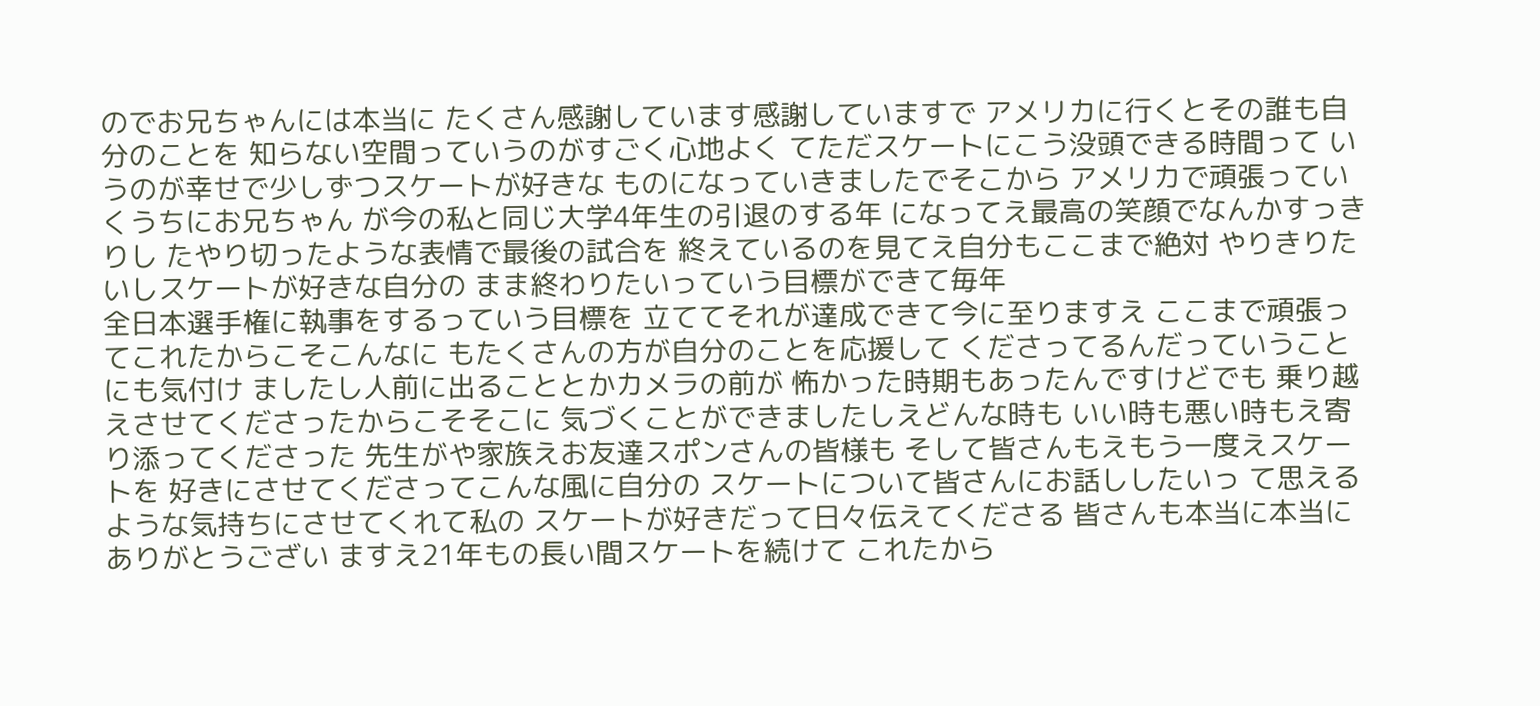のでお兄ちゃんには本当に たくさん感謝しています感謝していますで アメリカに行くとその誰も自分のことを 知らない空間っていうのがすごく心地よく てただスケートにこう没頭できる時間って いうのが幸せで少しずつスケートが好きな ものになっていきましたでそこから アメリカで頑張っていくうちにお兄ちゃん が今の私と同じ大学4年生の引退のする年 になってえ最高の笑顔でなんかすっきりし たやり切ったような表情で最後の試合を 終えているのを見てえ自分もここまで絶対 やりきりたいしスケートが好きな自分の まま終わりたいっていう目標ができて毎年
全日本選手権に執事をするっていう目標を 立ててそれが達成できて今に至りますえ ここまで頑張ってこれたからこそこんなに もたくさんの方が自分のことを応援して くださってるんだっていうことにも気付け ましたし人前に出ることとかカメラの前が 怖かった時期もあったんですけどでも 乗り越えさせてくださったからこそそこに 気づくことができましたしえどんな時も いい時も悪い時もえ寄り添ってくださった 先生がや家族えお友達スポンさんの皆様も そして皆さんもえもう一度えスケートを 好きにさせてくださってこんな風に自分の スケートについて皆さんにお話ししたいっ て思えるような気持ちにさせてくれて私の スケートが好きだって日々伝えてくださる 皆さんも本当に本当にありがとうござい ますえ21年もの長い間スケートを続けて これたから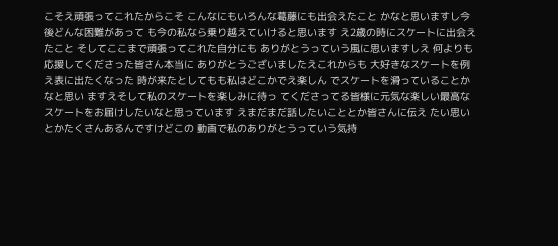こそえ頑張ってこれたからこそ こんなにもいろんな葛藤にも出会えたこと かなと思いますし今後どんな困難があって も今の私なら乗り越えていけると思います え2歳の時にスケートに出会えたこと そしてここまで頑張ってこれた自分にも ありがとうっていう風に思いますしえ 何よりも応援してくださった皆さん本当に ありがとうございましたえこれからも 大好きなスケートを例え表に出たくなった 時が来たとしてもも私はどこかでえ楽しん でスケートを滑っていることかなと思い ますえそして私のスケートを楽しみに待っ てくださってる皆様に元気な楽しい最高な スケートをお届けしたいなと思っています えまだまだ話したいこととか皆さんに伝え たい思いとかたくさんあるんですけどこの 動画で私のありがとうっていう気持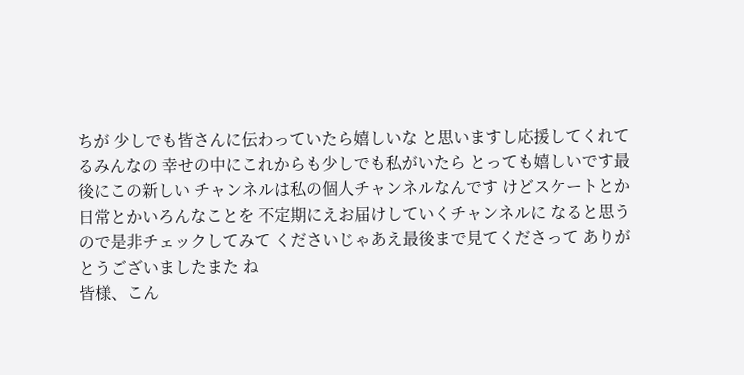ちが 少しでも皆さんに伝わっていたら嬉しいな と思いますし応援してくれてるみんなの 幸せの中にこれからも少しでも私がいたら とっても嬉しいです最後にこの新しい チャンネルは私の個人チャンネルなんです けどスケートとか日常とかいろんなことを 不定期にえお届けしていくチャンネルに なると思うので是非チェックしてみて くださいじゃあえ最後まで見てくださって ありがとうございましたまた ね
皆様、こん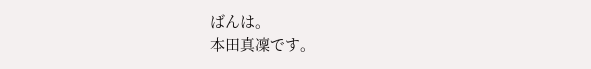ばんは。
本田真凜です。